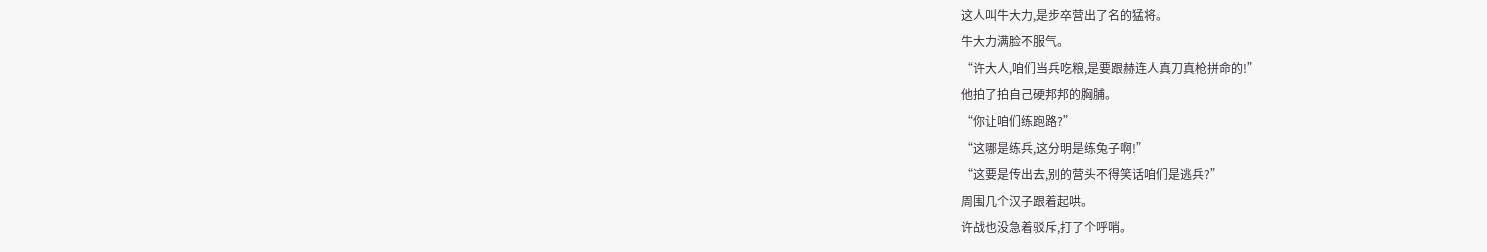这人叫牛大力,是步卒营出了名的猛将。
牛大力满脸不服气。
“许大人,咱们当兵吃粮,是要跟赫连人真刀真枪拼命的!”
他拍了拍自己硬邦邦的胸脯。
“你让咱们练跑路?”
“这哪是练兵,这分明是练兔子啊!”
“这要是传出去,别的营头不得笑话咱们是逃兵?”
周围几个汉子跟着起哄。
许战也没急着驳斥,打了个呼哨。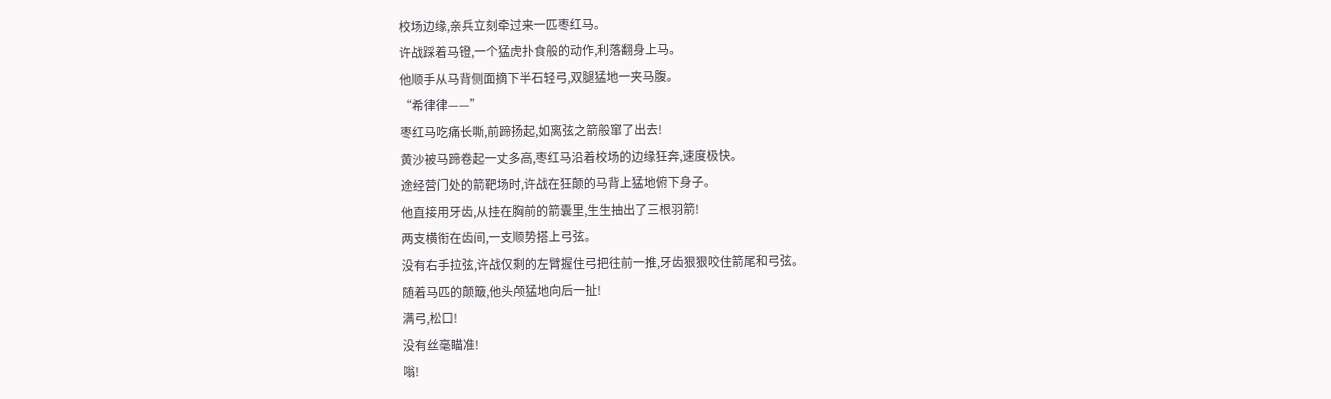校场边缘,亲兵立刻牵过来一匹枣红马。
许战踩着马镫,一个猛虎扑食般的动作,利落翻身上马。
他顺手从马背侧面摘下半石轻弓,双腿猛地一夹马腹。
“希律律——”
枣红马吃痛长嘶,前蹄扬起,如离弦之箭般窜了出去!
黄沙被马蹄卷起一丈多高,枣红马沿着校场的边缘狂奔,速度极快。
途经营门处的箭靶场时,许战在狂颠的马背上猛地俯下身子。
他直接用牙齿,从挂在胸前的箭囊里,生生抽出了三根羽箭!
两支横衔在齿间,一支顺势搭上弓弦。
没有右手拉弦,许战仅剩的左臂握住弓把往前一推,牙齿狠狠咬住箭尾和弓弦。
随着马匹的颠簸,他头颅猛地向后一扯!
满弓,松口!
没有丝毫瞄准!
嗡!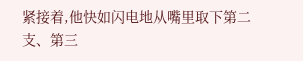紧接着,他快如闪电地从嘴里取下第二支、第三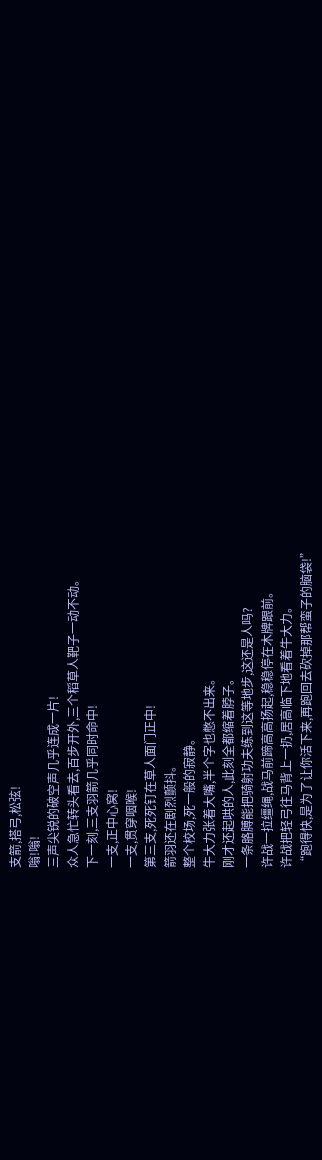支箭,搭弓,松弦!
嗡!嗡!
三声尖锐的破空声几乎连成一片!
众人急忙转头看去,百步开外,三个稻草人靶子一动不动。
下一刻,三支羽箭几乎同时命中!
一支,正中心窝!
一支,贯穿咽喉!
第三支,死死钉在草人面门正中!
箭羽还在剧烈颤抖。
整个校场,死一般的寂静。
牛大力张着大嘴,半个字也憋不出来。
刚才还起哄的人,此刻全都缩着脖子。
一条胳膊能把骑射功夫练到这等地步,这还是人吗?
许战一拉缰绳,战马前蹄高高扬起,稳稳停在木牌跟前。
许战把轻弓往马背上一扔,居高临下地看着牛大力。
“跑得快,是为了让你活下来,再跑回去砍掉那帮蛮子的脑袋!”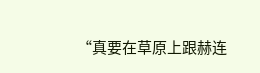“真要在草原上跟赫连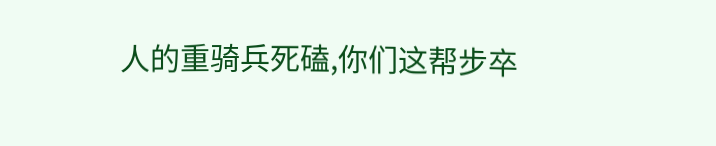人的重骑兵死磕,你们这帮步卒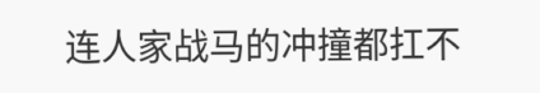连人家战马的冲撞都扛不